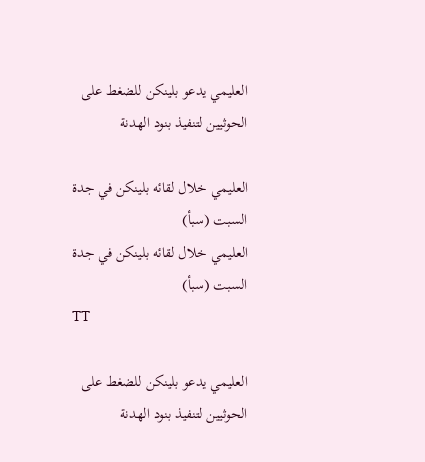العليمي يدعو بلينكن للضغط على الحوثيين لتنفيذ بنود الهدنة

العليمي خلال لقائه بلينكن في جدة السبت (سبأ)
العليمي خلال لقائه بلينكن في جدة السبت (سبأ)
TT

العليمي يدعو بلينكن للضغط على الحوثيين لتنفيذ بنود الهدنة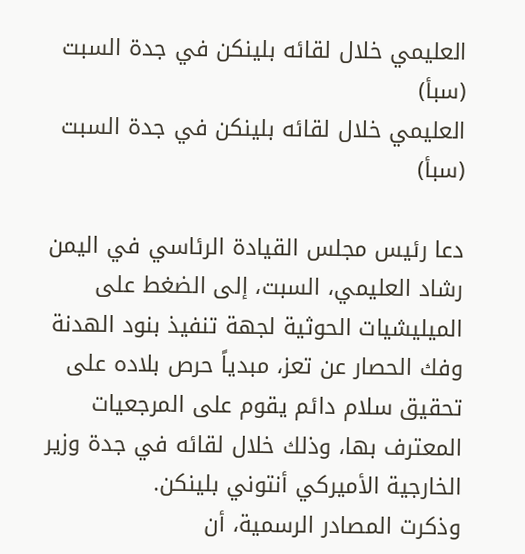العليمي خلال لقائه بلينكن في جدة السبت (سبأ)
العليمي خلال لقائه بلينكن في جدة السبت (سبأ)

دعا رئيس مجلس القيادة الرئاسي في اليمن رشاد العليمي، السبت، إلى الضغط على الميليشيات الحوثية لجهة تنفيذ بنود الهدنة وفك الحصار عن تعز، مبدياً حرص بلاده على تحقيق سلام دائم يقوم على المرجعيات المعترف بها، وذلك خلال لقائه في جدة وزير الخارجية الأميركي أنتوني بلينكن.
وذكرت المصادر الرسمية، أن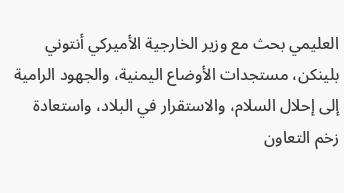العليمي بحث مع وزير الخارجية الأميركي أنتوني بلينكن، مستجدات الأوضاع اليمنية، والجهود الرامية إلى إحلال السلام، والاستقرار في البلاد، واستعادة زخم التعاون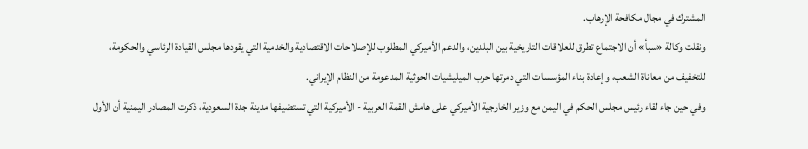المشترك في مجال مكافحة الإرهاب.
ونقلت وكالة «سبأ» أن الاجتماع تطرق للعلاقات التاريخية بين البلدين، والدعم الأميركي المطلوب للإصلاحات الاقتصادية والخدمية التي يقودها مجلس القيادة الرئاسي والحكومة، للتخفيف من معاناة الشعب، وإعادة بناء المؤسسات التي دمرتها حرب الميليشيات الحوثية المدعومة من النظام الإيراني.
وفي حين جاء لقاء رئيس مجلس الحكم في اليمن مع وزير الخارجية الأميركي على هامش القمة العربية - الأميركية التي تستضيفها مدينة جدة السعودية، ذكرت المصادر اليمنية أن الأول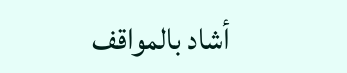أشاد بالمواقف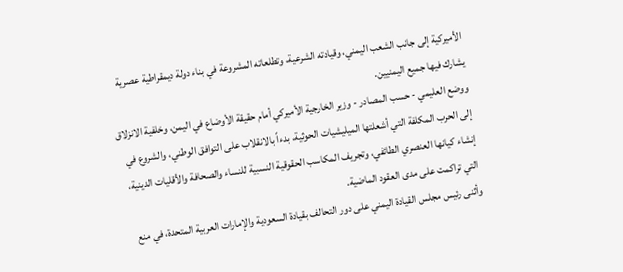الأميركية إلى جانب الشعب اليمني، وقيادته الشرعية، وتطلعاته المشروعة في بناء دولة ديمقراطية عصرية يشارك فيها جميع اليمنيين.
ووضع العليمي - حسب المصادر - وزير الخارجية الأميركي أمام حقيقة الأوضاع في اليمن، وخلفية الانزلاق إلى الحرب المكلفة التي أشعلتها الميليشيات الحوثية، بدءاً بالانقلاب على التوافق الوطني، والشروع في إنشاء كيانها العنصري الطائفي، وتجريف المكاسب الحقوقية النسبية للنساء والصحافة والأقليات الدينية، التي تراكمت على مدى العقود الماضية.
وأثنى رئيس مجلس القيادة اليمني على دور التحالف بقيادة السعودية والإمارات العربية المتحدة، في منع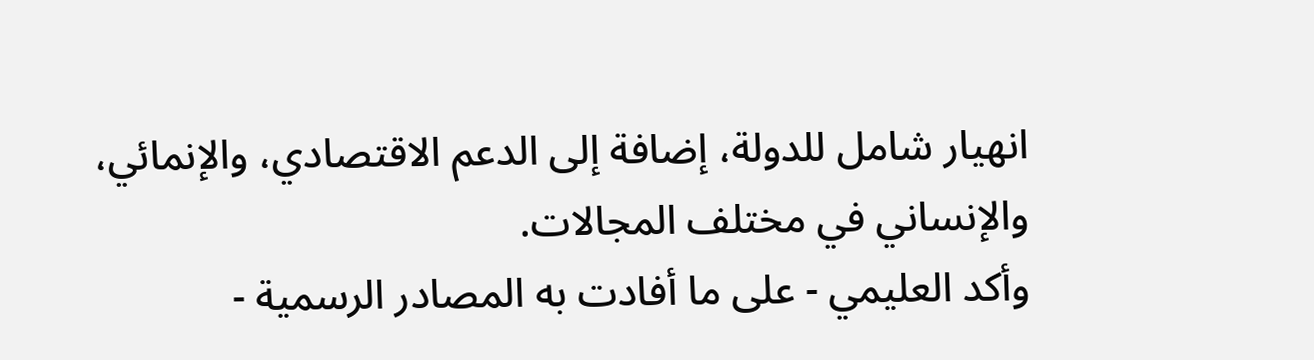انهيار شامل للدولة، إضافة إلى الدعم الاقتصادي، والإنمائي، والإنساني في مختلف المجالات.
وأكد العليمي - على ما أفادت به المصادر الرسمية -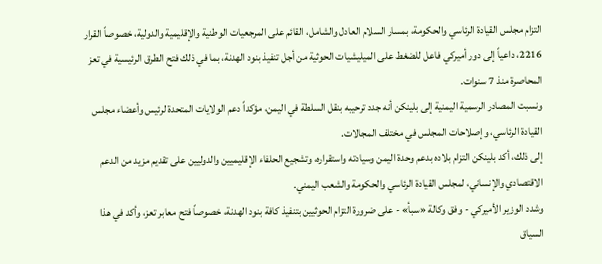التزام مجلس القيادة الرئاسي والحكومة، بمسار السلام العادل والشامل، القائم على المرجعيات الوطنية والإقليمية والدولية، خصوصاً القرار 2216، داعياً إلى دور أميركي فاعل للضغط على الميليشيات الحوثية من أجل تنفيذ بنود الهدنة، بما في ذلك فتح الطرق الرئيسية في تعز المحاصرة منذ 7 سنوات.
ونسبت المصادر الرسمية اليمنية إلى بلينكن أنه جدد ترحيبه بنقل السلطة في اليمن، مؤكداً دعم الولايات المتحدة لرئيس وأعضاء مجلس القيادة الرئاسي، وإصلاحات المجلس في مختلف المجالات.
إلى ذلك، أكد بلينكن التزام بلاده بدعم وحدة اليمن وسيادته واستقراره، وتشجيع الحلفاء الإقليميين والدوليين على تقديم مزيد من الدعم الاقتصادي والإنساني، لمجلس القيادة الرئاسي والحكومة والشعب اليمني.
وشدد الوزير الأميركي - وفق وكالة «سبأ» - على ضرورة التزام الحوثيين بتنفيذ كافة بنود الهدنة، خصوصاً فتح معابر تعز، وأكد في هذا السياق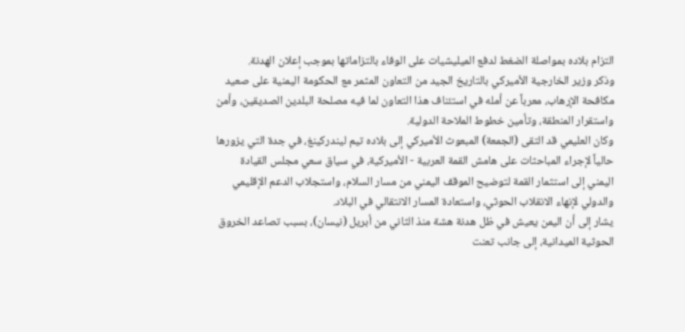التزام بلاده بمواصلة الضغط لدفع الميليشيات على الوفاء بالتزاماتها بموجب إعلان الهدنة.
وذكر وزير الخارجية الأميركي بالتاريخ الجيد من التعاون المثمر مع الحكومة اليمنية على صعيد مكافحة الإرهاب، معرباً عن أمله في استئناف هذا التعاون لما فيه مصلحة البلدين الصديقين، وأمن واستقرار المنطقة، وتأمين خطوط الملاحة الدولية.
وكان العليمي قد التقى (الجمعة) المبعوث الأميركي إلى بلاده تيم ليندركينغ، في جدة التي يزورها حالياً لإجراء المباحثات على هامش القمة العربية - الأميركية، في سياق سعي مجلس القيادة اليمني إلى استثمار القمة لتوضيح الموقف اليمني من مسار السلام، واستجلاب الدعم الإقليمي والدولي لإنهاء الانقلاب الحوثي، واستعادة المسار الانتقالي في البلاد.
يشار إلى أن اليمن يعيش في ظل هدنة هشة منذ الثاني من أبريل (نيسان)، بسبب تصاعد الخروق الحوثية الميدانية، إلى جانب تعنت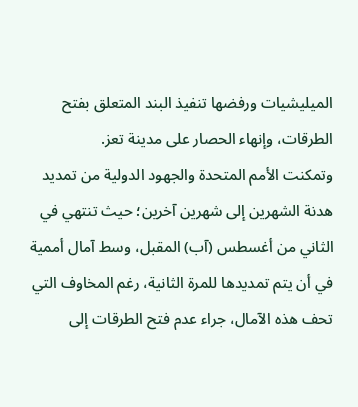الميليشيات ورفضها تنفيذ البند المتعلق بفتح الطرقات، وإنهاء الحصار على مدينة تعز.
وتمكنت الأمم المتحدة والجهود الدولية من تمديد هدنة الشهرين إلى شهرين آخرين؛ حيث تنتهي في الثاني من أغسطس (آب) المقبل، وسط آمال أممية في أن يتم تمديدها للمرة الثانية، رغم المخاوف التي تحف هذه الآمال، جراء عدم فتح الطرقات إلى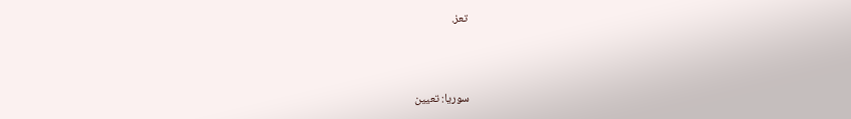تعز.



سوريا: تعيين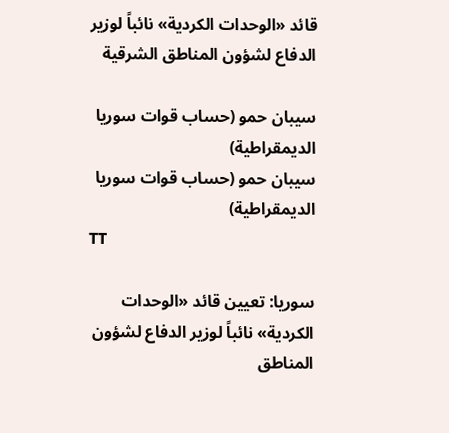قائد «الوحدات الكردية» نائباً لوزير الدفاع لشؤون المناطق الشرقية

سيبان حمو (حساب قوات سوريا الديمقراطية)
سيبان حمو (حساب قوات سوريا الديمقراطية)
TT

سوريا: تعيين قائد «الوحدات الكردية» نائباً لوزير الدفاع لشؤون المناطق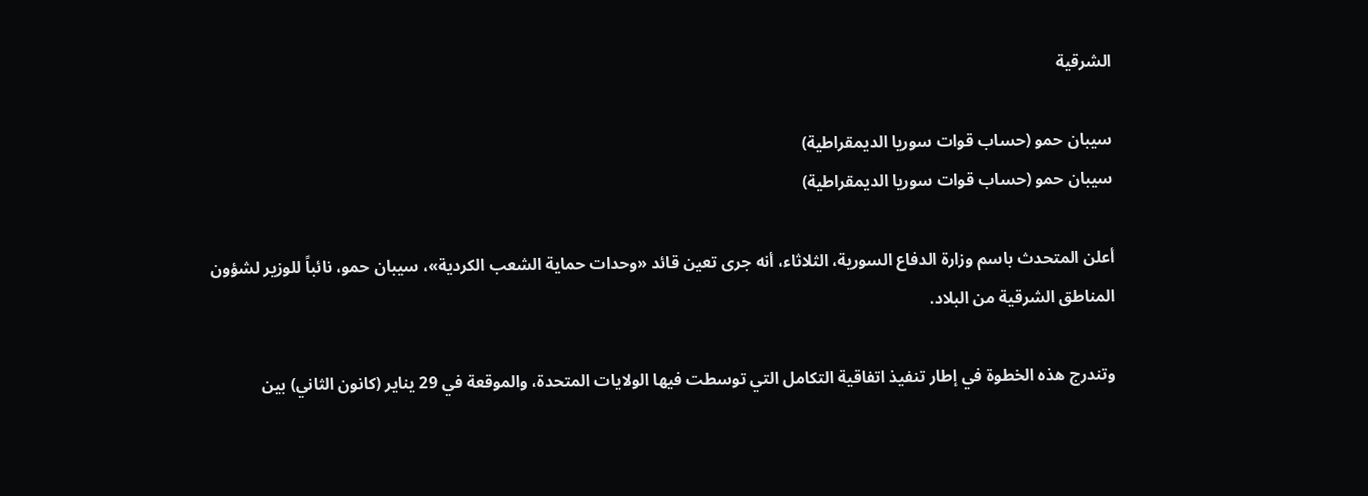الشرقية

سيبان حمو (حساب قوات سوريا الديمقراطية)
سيبان حمو (حساب قوات سوريا الديمقراطية)

أعلن المتحدث باسم وزارة الدفاع السورية، الثلاثاء، أنه جرى تعين قائد «وحدات حماية الشعب الكردية»، سيبان حمو، نائباً للوزير لشؤون المناطق الشرقية من البلاد.

وتندرج هذه الخطوة في ‌إطار تنفيذ ‌اتفاقية التكامل ‌التي توسطت ‌فيها الولايات المتحدة، والموقعة في ‌29 يناير (كانون الثاني) بين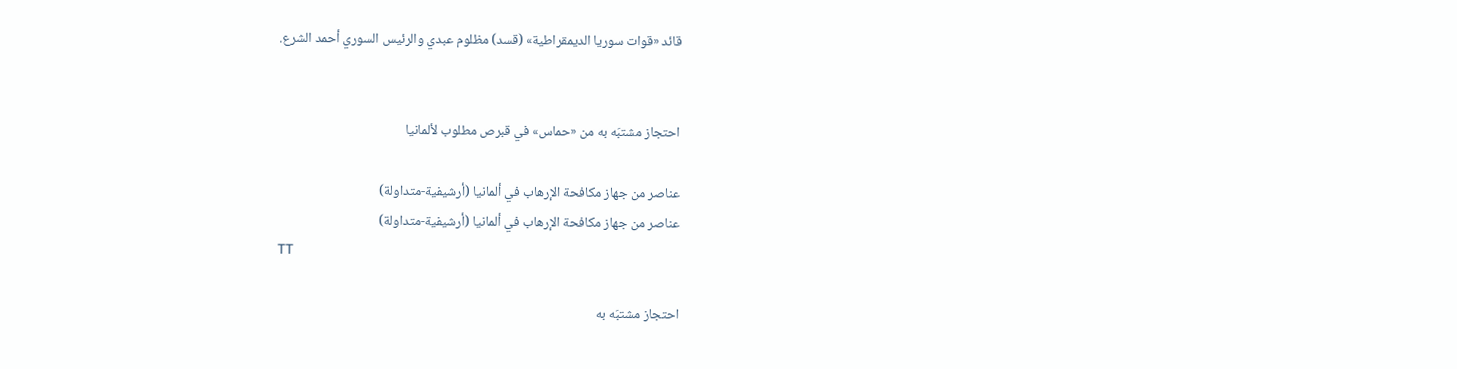قائد «قوات سوريا الديمقراطية» (قسد) مظلوم عبدي والرئيس السوري أحمد الشرع.


احتجاز مشتبَه به من «حماس» في قبرص مطلوب لألمانيا

عناصر من جهاز مكافحة الإرهاب في ألمانيا (أرشيفية-متداولة)
عناصر من جهاز مكافحة الإرهاب في ألمانيا (أرشيفية-متداولة)
TT

احتجاز مشتبَه به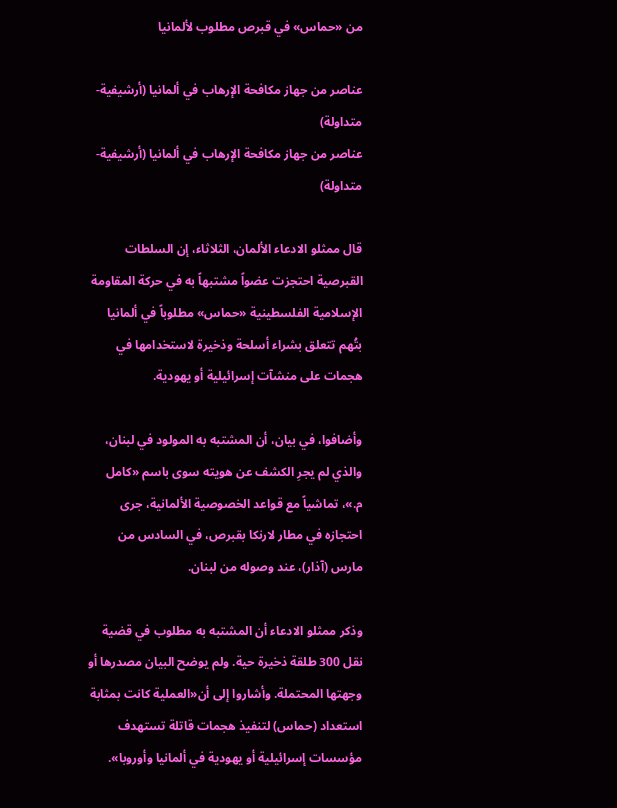من «حماس» في قبرص مطلوب لألمانيا

عناصر من جهاز مكافحة الإرهاب في ألمانيا (أرشيفية-متداولة)
عناصر من جهاز مكافحة الإرهاب في ألمانيا (أرشيفية-متداولة)

قال ‌ممثلو الادعاء الألمان، الثلاثاء، إن السلطات القبرصية احتجزت عضواً مشتبهاً به في حركة المقاومة الإسلامية الفلسطينية «حماس» مطلوباً في ألمانيا بتُهم تتعلق بشراء أسلحة وذخيرة لاستخدامها في هجمات على منشآت إسرائيلية أو يهودية.

وأضافوا، في بيان، أن المشتبه ‌به المولود ‌في لبنان، والذي لم ‌يجرِ الكشف عن هويته سوى باسم «كامل م.»، تماشياً مع قواعد الخصوصية الألمانية، جرى احتجازه في مطار لارنكا بقبرص، في السادس من مارس (آذار)، عند وصوله من لبنان.

وذكر ممثلو الادعاء أن ‌المشتبه به ‌مطلوب في قضية نقل 300 طلقة ذخيرة حية. ولم يوضح البيان مصدرها أو وجهتها المحتملة. وأشاروا إلى أن«العملية كانت بمثابة استعداد (حماس) لتنفيذ هجمات قاتلة تستهدف مؤسسات ‌إسرائيلية أو يهودية في ألمانيا وأوروبا».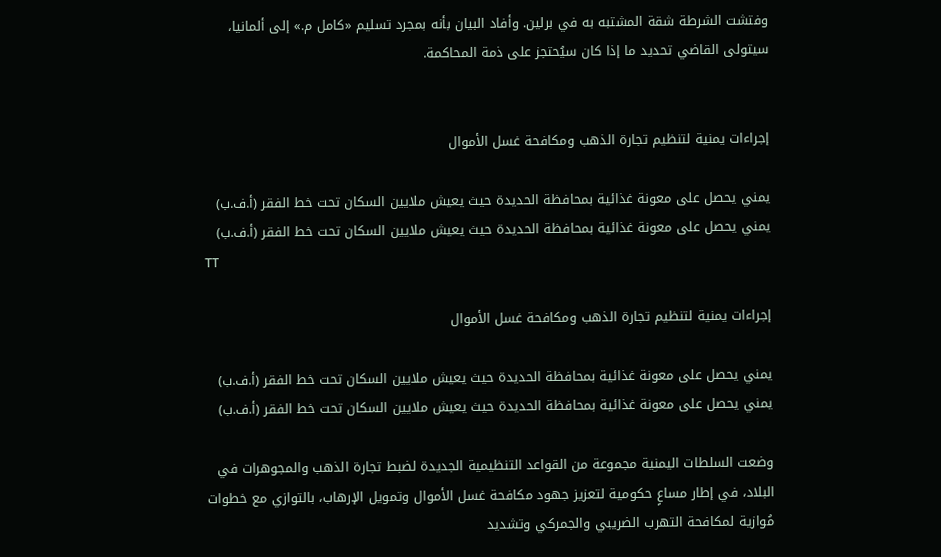وفتشت الشرطة شقة المشتبه به في برلين. وأفاد البيان بأنه بمجرد تسليم «كامل م.» إلى ألمانيا، سيتولى القاضي تحديد ما إذا كان سيُحتجز على ذمة المحاكمة.


إجراءات يمنية لتنظيم تجارة الذهب ومكافحة غسل الأموال

يمني يحصل على معونة غذائية بمحافظة الحديدة حيث يعيش ملايين السكان تحت خط الفقر (أ.ف.ب)
يمني يحصل على معونة غذائية بمحافظة الحديدة حيث يعيش ملايين السكان تحت خط الفقر (أ.ف.ب)
TT

إجراءات يمنية لتنظيم تجارة الذهب ومكافحة غسل الأموال

يمني يحصل على معونة غذائية بمحافظة الحديدة حيث يعيش ملايين السكان تحت خط الفقر (أ.ف.ب)
يمني يحصل على معونة غذائية بمحافظة الحديدة حيث يعيش ملايين السكان تحت خط الفقر (أ.ف.ب)

وضعت السلطات اليمنية مجموعة من القواعد التنظيمية الجديدة لضبط تجارة الذهب والمجوهرات في البلاد، في إطار مساعٍ حكومية لتعزيز جهود مكافحة غسل الأموال وتمويل الإرهاب، بالتوازي مع خطوات مُوازية لمكافحة التهرب الضريبي والجمركي وتشديد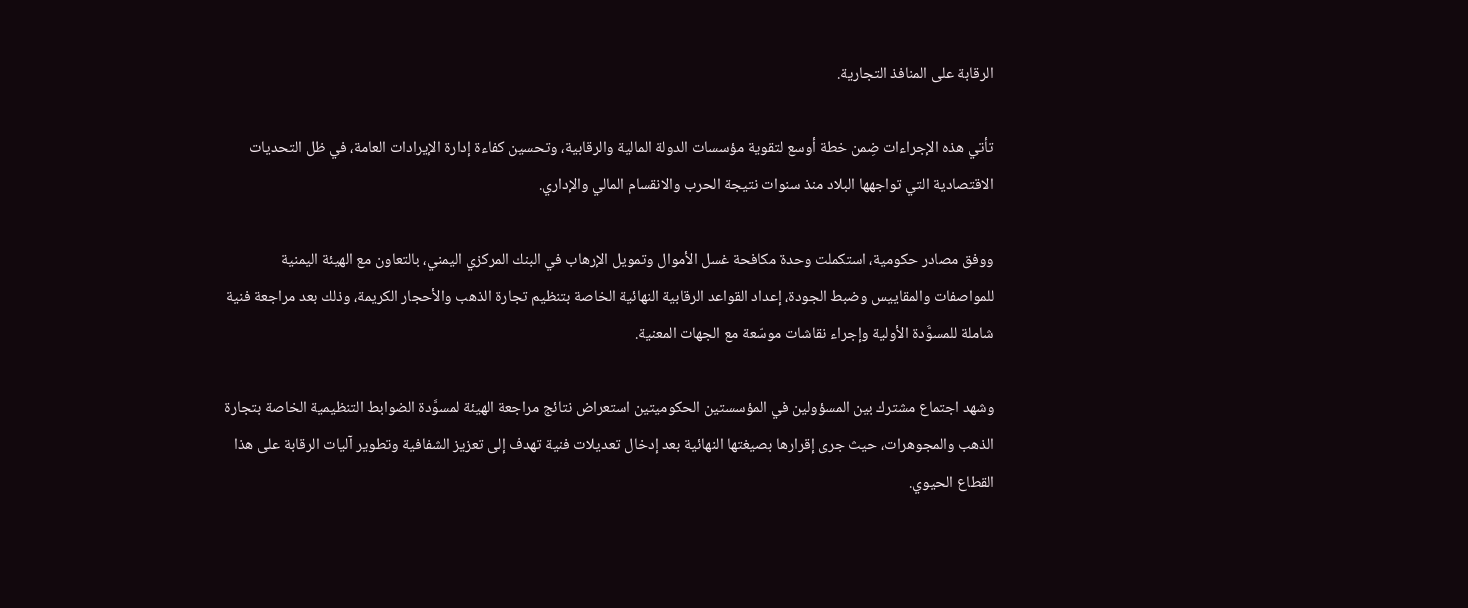الرقابة على المنافذ التجارية.

تأتي هذه الإجراءات ضِمن خطة أوسع لتقوية مؤسسات الدولة المالية والرقابية، وتحسين كفاءة إدارة الإيرادات العامة، في ظل التحديات الاقتصادية التي تواجهها البلاد منذ سنوات نتيجة الحرب والانقسام المالي والإداري.

ووفق مصادر حكومية، استكملت وحدة مكافحة غسل الأموال وتمويل الإرهاب في البنك المركزي اليمني، بالتعاون مع الهيئة اليمنية للمواصفات والمقاييس وضبط الجودة، إعداد القواعد الرقابية النهائية الخاصة بتنظيم تجارة الذهب والأحجار الكريمة، وذلك بعد مراجعة فنية شاملة للمسوَّدة الأولية وإجراء نقاشات موسّعة مع الجهات المعنية.

وشهد اجتماع مشترك بين المسؤولين في المؤسستين الحكوميتين استعراض نتائج مراجعة الهيئة لمسوَّدة الضوابط التنظيمية الخاصة بتجارة الذهب والمجوهرات، حيث جرى إقرارها بصيغتها النهائية بعد إدخال تعديلات فنية تهدف إلى تعزيز الشفافية وتطوير آليات الرقابة على هذا القطاع الحيوي.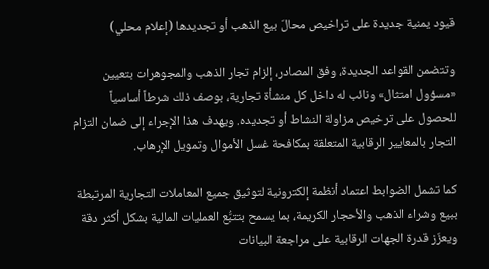قيود يمنية جديدة على تراخيص محالّ بيع الذهب أو تجديدها (إعلام محلي)

وتتضمن القواعد الجديدة، وفق المصادر، إلزام تجار الذهب والمجوهرات بتعيين «مسؤول امتثال» ونائب له داخل كل منشأة تجارية، بوصف ذلك شرطاً أساسياً للحصول على ترخيص مزاولة النشاط أو تجديده. ويهدف هذا الإجراء إلى ضمان التزام التجار بالمعايير الرقابية المتعلقة بمكافحة غسل الأموال وتمويل الإرهاب.

كما تشمل الضوابط اعتماد أنظمة إلكترونية لتوثيق جميع المعاملات التجارية المرتبطة ببيع وشراء الذهب والأحجار الكريمة، بما يسمح بتتبُّع العمليات المالية بشكل أكثر دقة ويعزّز قدرة الجهات الرقابية على مراجعة البيانات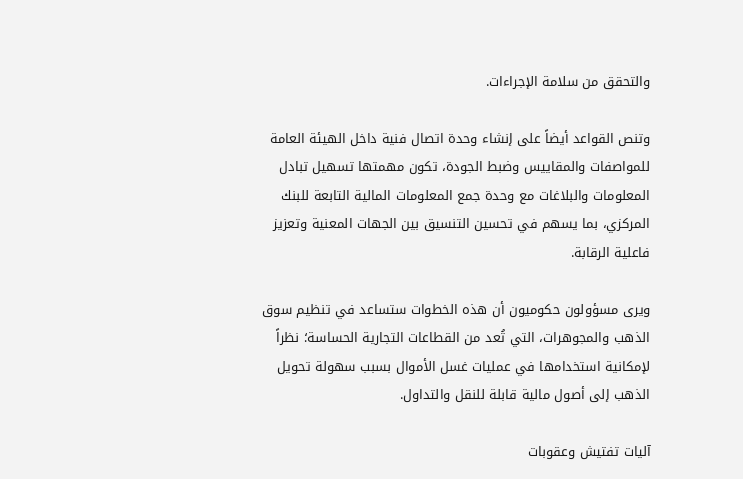والتحقق من سلامة الإجراءات.

وتنص القواعد أيضاً على إنشاء وحدة اتصال فنية داخل الهيئة العامة للمواصفات والمقاييس وضبط الجودة، تكون مهمتها تسهيل تبادل المعلومات والبلاغات مع وحدة جمع المعلومات المالية التابعة للبنك المركزي، بما يسهم في تحسين التنسيق بين الجهات المعنية وتعزيز فاعلية الرقابة.

ويرى مسؤولون حكوميون أن هذه الخطوات ستساعد في تنظيم سوق الذهب والمجوهرات، التي تُعد من القطاعات التجارية الحساسة؛ نظراً لإمكانية استخدامها في عمليات غسل الأموال بسبب سهولة تحويل الذهب إلى أصول مالية قابلة للنقل والتداول.

آليات تفتيش وعقوبات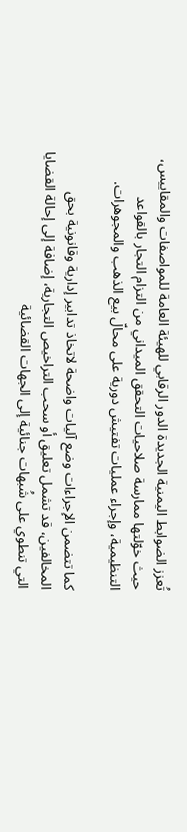تُعزز الضوابط اليمنية الجديدة الدور الرقابي للهيئة العامة للمواصفات والمقاييس، حيث خوّلتها ممارسة صلاحيات التحقق الميداني من التزام التجار بالقواعد التنظيمية، وإجراء عمليات تفتيش دورية على محالّ بيع الذهب والمجوهرات.

كما تتضمن الإجراءات وضع آليات واضحة لاتخاذ تدابير إدارية وقانونية بحق المخالفين، قد تشمل تعليق أو سحب التراخيص التجارية، إضافة إلى إحالة القضايا التي تنطوي على شُبهات جنائية إلى الجهات القضائية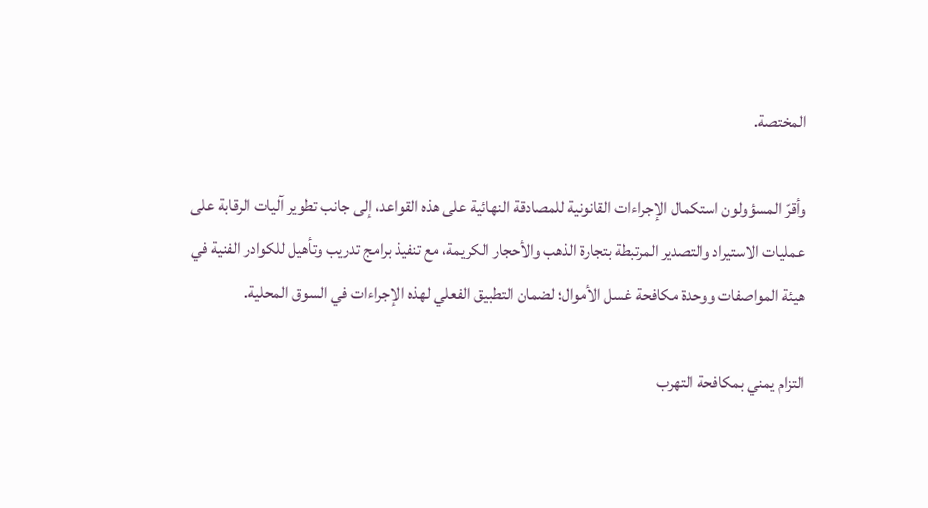المختصة.

وأقرّ المسؤولون استكمال الإجراءات القانونية للمصادقة النهائية على هذه القواعد، إلى جانب تطوير آليات الرقابة على عمليات الاستيراد والتصدير المرتبطة بتجارة الذهب والأحجار الكريمة، مع تنفيذ برامج تدريب وتأهيل للكوادر الفنية في هيئة المواصفات ووحدة مكافحة غسل الأموال؛ لضمان التطبيق الفعلي لهذه الإجراءات في السوق المحلية.

التزام يمني بمكافحة التهرب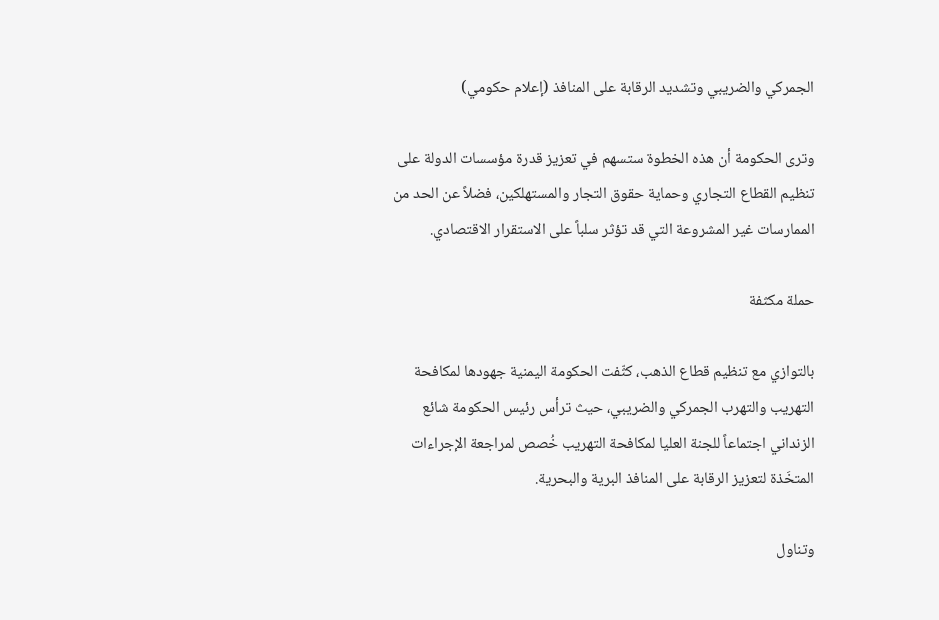الجمركي والضريبي وتشديد الرقابة على المنافذ (إعلام حكومي)

وترى الحكومة أن هذه الخطوة ستسهم في تعزيز قدرة مؤسسات الدولة على تنظيم القطاع التجاري وحماية حقوق التجار والمستهلكين، فضلاً عن الحد من الممارسات غير المشروعة التي قد تؤثر سلباً على الاستقرار الاقتصادي.

حملة مكثفة

بالتوازي مع تنظيم قطاع الذهب، كثّفت الحكومة اليمنية جهودها لمكافحة التهريب والتهرب الجمركي والضريبي، حيث ترأس رئيس الحكومة شائع الزنداني اجتماعاً للجنة العليا لمكافحة التهريب خُصص لمراجعة الإجراءات المتخَذة لتعزيز الرقابة على المنافذ البرية والبحرية.

وتناول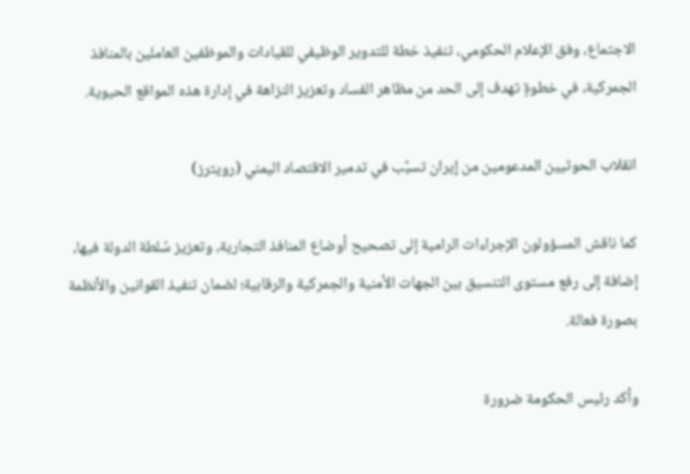الاجتماع، وفق الإعلام الحكومي، تنفيذ خطة للتدوير الوظيفي للقيادات والموظفين العاملين بالمنافذ الجمركية، في خطوةٍ تهدف إلى الحد من مظاهر الفساد وتعزيز النزاهة في إدارة هذه المواقع الحيوية.

انقلاب الحوثيين المدعومين من إيران تسبَّب في تدمير الاقتصاد اليمني (رويترز)

كما ناقش المسؤولون الإجراءات الرامية إلى تصحيح أوضاع المنافذ التجارية، وتعزيز سُلطة الدولة فيها، إضافة إلى رفع مستوى التنسيق بين الجهات الأمنية والجمركية والرقابية؛ لضمان تنفيذ القوانين والأنظمة بصورة فعالة.

وأكد رئيس الحكومة ضرورة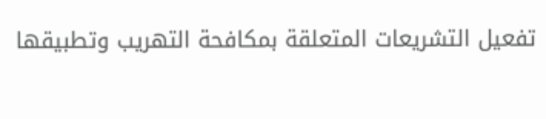تفعيل التشريعات المتعلقة بمكافحة التهريب وتطبيقها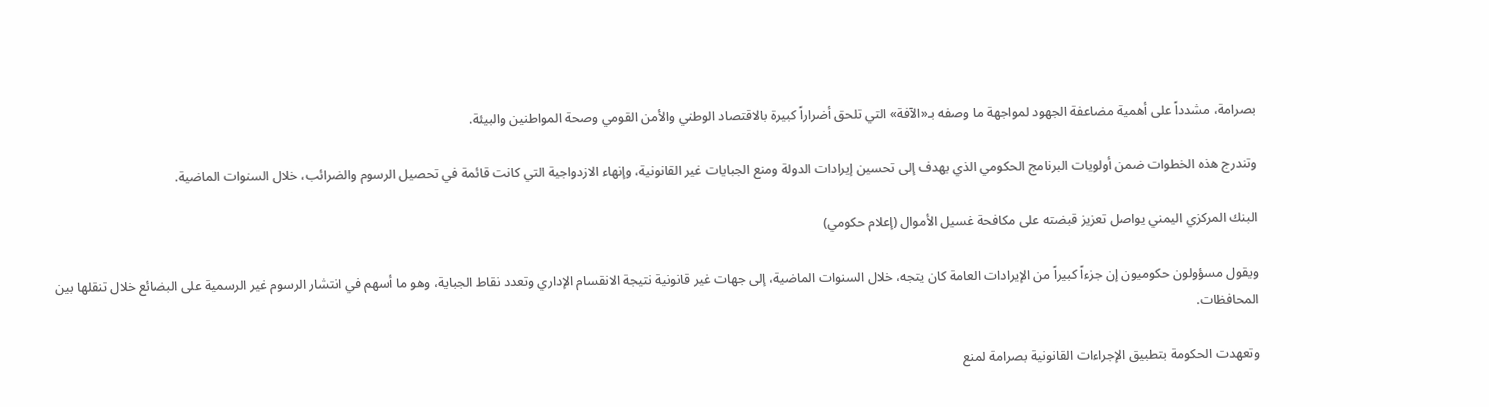بصرامة، مشدداً على أهمية مضاعفة الجهود لمواجهة ما وصفه بـ«الآفة» التي تلحق أضراراً كبيرة بالاقتصاد الوطني والأمن القومي وصحة المواطنين والبيئة.

وتندرج هذه الخطوات ضمن أولويات البرنامج الحكومي الذي يهدف إلى تحسين إيرادات الدولة ومنع الجبايات غير القانونية، وإنهاء الازدواجية التي كانت قائمة في تحصيل الرسوم والضرائب، خلال السنوات الماضية.

البنك المركزي اليمني يواصل تعزيز قبضته على مكافحة غسيل الأموال (إعلام حكومي)

ويقول مسؤولون حكوميون إن جزءاً كبيراً من الإيرادات العامة كان يتجه، خلال السنوات الماضية، إلى جهات غير قانونية نتيجة الانقسام الإداري وتعدد نقاط الجباية، وهو ما أسهم في انتشار الرسوم غير الرسمية على البضائع خلال تنقلها بين المحافظات.

وتعهدت الحكومة بتطبيق الإجراءات القانونية بصرامة لمنع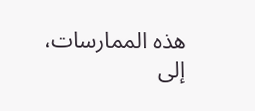هذه الممارسات، إلى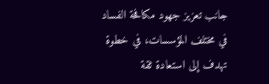جانب تعزيز جهود مكافحة الفساد في مختلف المؤسسات، في خطوة تهدف إلى استعادة ثقة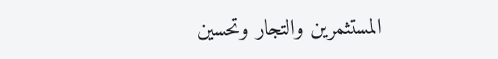المستثمرين والتجار وتحسين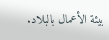بيئة الأعمال بالبلاد.